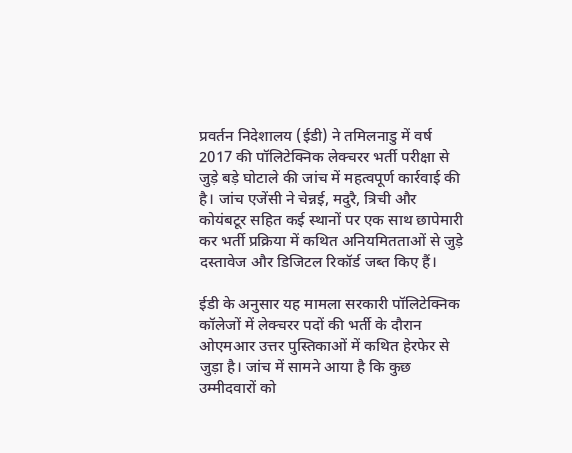प्रवर्तन निदेशालय (ईडी) ने तमिलनाडु में वर्ष 2017 की पॉलिटेक्निक लेक्चरर भर्ती परीक्षा से जुड़े बड़े घोटाले की जांच में महत्वपूर्ण कार्रवाई की है। जांच एजेंसी ने चेन्नई, मदुरै, त्रिची और कोयंबटूर सहित कई स्थानों पर एक साथ छापेमारी कर भर्ती प्रक्रिया में कथित अनियमितताओं से जुड़े दस्तावेज और डिजिटल रिकॉर्ड जब्त किए हैं।

ईडी के अनुसार यह मामला सरकारी पॉलिटेक्निक कॉलेजों में लेक्चरर पदों की भर्ती के दौरान ओएमआर उत्तर पुस्तिकाओं में कथित हेरफेर से जुड़ा है। जांच में सामने आया है कि कुछ उम्मीदवारों को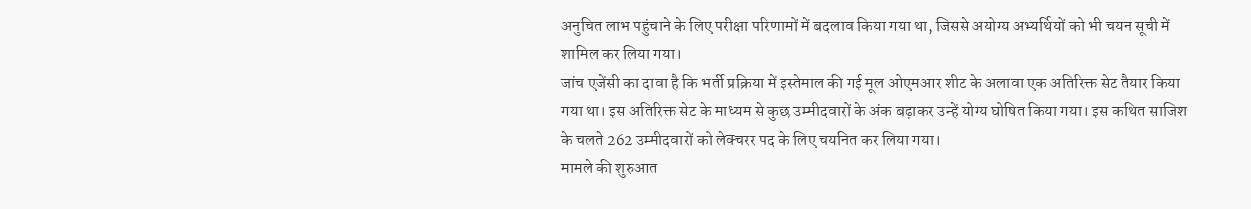अनुचित लाभ पहुंचाने के लिए परीक्षा परिणामों में बदलाव किया गया था, जिससे अयोग्य अभ्यर्थियों को भी चयन सूची में शामिल कर लिया गया।
जांच एजेंसी का दावा है कि भर्ती प्रक्रिया में इस्तेमाल की गई मूल ओएमआर शीट के अलावा एक अतिरिक्त सेट तैयार किया गया था। इस अतिरिक्त सेट के माध्यम से कुछ उम्मीदवारों के अंक बढ़ाकर उन्हें योग्य घोषित किया गया। इस कथित साजिश के चलते 262 उम्मीदवारों को लेक्चरर पद के लिए चयनित कर लिया गया।
मामले की शुरुआत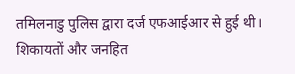तमिलनाडु पुलिस द्वारा दर्ज एफआईआर से हुई थी। शिकायतों और जनहित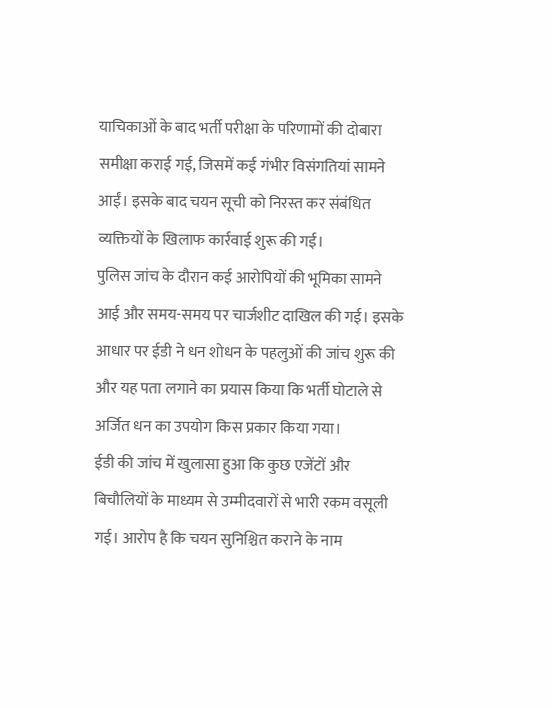याचिकाओं के बाद भर्ती परीक्षा के परिणामों की दोबारा समीक्षा कराई गई, जिसमें कई गंभीर विसंगतियां सामने आईं। इसके बाद चयन सूची को निरस्त कर संबंधित व्यक्तियों के खिलाफ कार्रवाई शुरू की गई।
पुलिस जांच के दौरान कई आरोपियों की भूमिका सामने आई और समय-समय पर चार्जशीट दाखिल की गई। इसके आधार पर ईडी ने धन शोधन के पहलुओं की जांच शुरू की और यह पता लगाने का प्रयास किया कि भर्ती घोटाले से अर्जित धन का उपयोग किस प्रकार किया गया।
ईडी की जांच में खुलासा हुआ कि कुछ एजेंटों और बिचौलियों के माध्यम से उम्मीदवारों से भारी रकम वसूली गई। आरोप है कि चयन सुनिश्चित कराने के नाम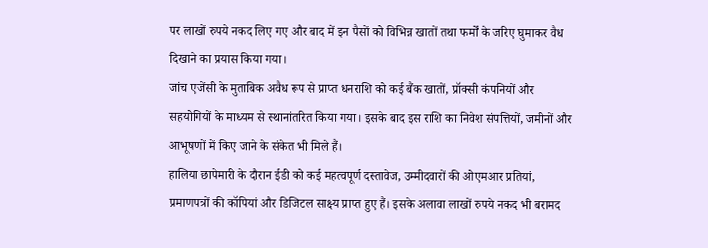पर लाखों रुपये नकद लिए गए और बाद में इन पैसों को विभिन्न खातों तथा फर्मों के जरिए घुमाकर वैध दिखाने का प्रयास किया गया।
जांच एजेंसी के मुताबिक अवैध रूप से प्राप्त धनराशि को कई बैंक खातों, प्रॉक्सी कंपनियों और सहयोगियों के माध्यम से स्थानांतरित किया गया। इसके बाद इस राशि का निवेश संपत्तियों, जमीनों और आभूषणों में किए जाने के संकेत भी मिले हैं।
हालिया छापेमारी के दौरान ईडी को कई महत्वपूर्ण दस्तावेज, उम्मीदवारों की ओएमआर प्रतियां, प्रमाणपत्रों की कॉपियां और डिजिटल साक्ष्य प्राप्त हुए हैं। इसके अलावा लाखों रुपये नकद भी बरामद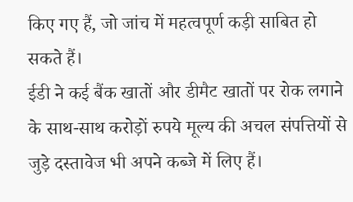किए गए हैं, जो जांच में महत्वपूर्ण कड़ी साबित हो सकते हैं।
ईडी ने कई बैंक खातों और डीमैट खातों पर रोक लगाने के साथ-साथ करोड़ों रुपये मूल्य की अचल संपत्तियों से जुड़े दस्तावेज भी अपने कब्जे में लिए हैं।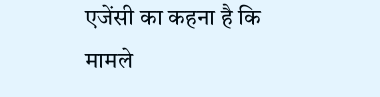एजेंसी का कहना है कि मामले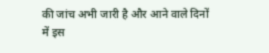की जांच अभी जारी है और आने वाले दिनों में इस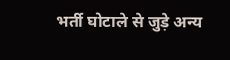भर्ती घोटाले से जुड़े अन्य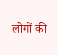लोगों की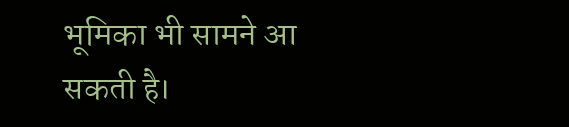भूमिका भी सामने आ सकती है।